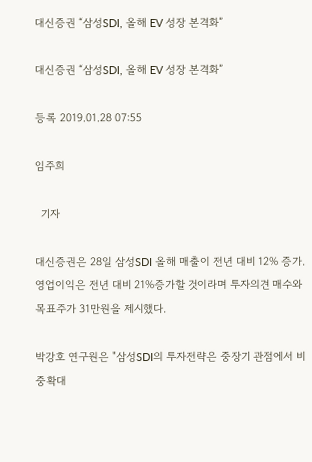대신증권 “삼성SDI, 올해 EV 성장 본격화”

대신증권 “삼성SDI, 올해 EV 성장 본격화”

등록 2019.01.28 07:55

임주희

  기자

대신증권은 28일 삼성SDI 올해 매출이 전년 대비 12% 증가. 영업이익은 전년 대비 21%증가할 것이라며 투자의견 매수와 목표주가 31만원을 제시했다.

박강호 연구원은 "삼성SDI의 투자전략은 중장기 관점에서 비중확대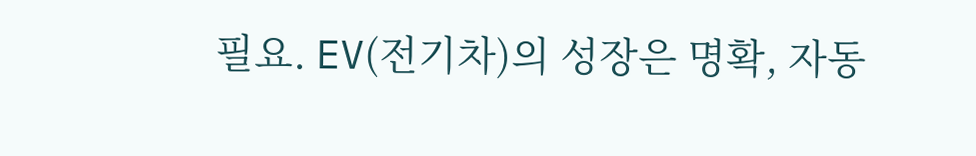필요. EV(전기차)의 성장은 명확, 자동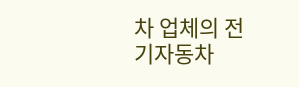차 업체의 전기자동차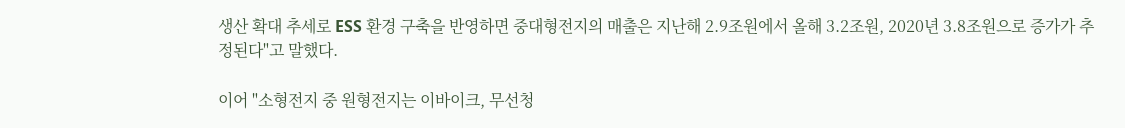생산 확대 추세로 ESS 환경 구축을 반영하면 중대형전지의 매출은 지난해 2.9조원에서 올해 3.2조원, 2020년 3.8조원으로 증가가 추정된다"고 말했다.

이어 "소형전지 중 원형전지는 이바이크, 무선청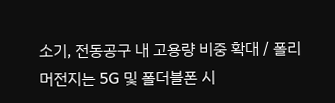소기, 전동공구 내 고용량 비중 확대 / 폴리머전지는 5G 및 폴더블폰 시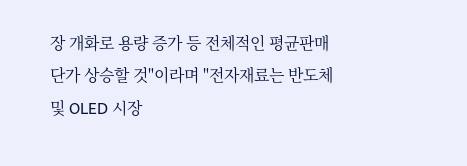장 개화로 용량 증가 등 전체적인 평균판매단가 상승할 것"이라며 "전자재료는 반도체 및 OLED 시장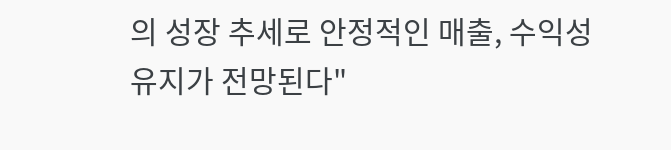의 성장 추세로 안정적인 매출, 수익성 유지가 전망된다"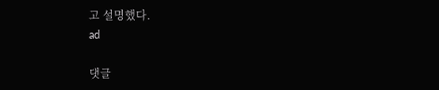고 설명했다.
ad

댓글